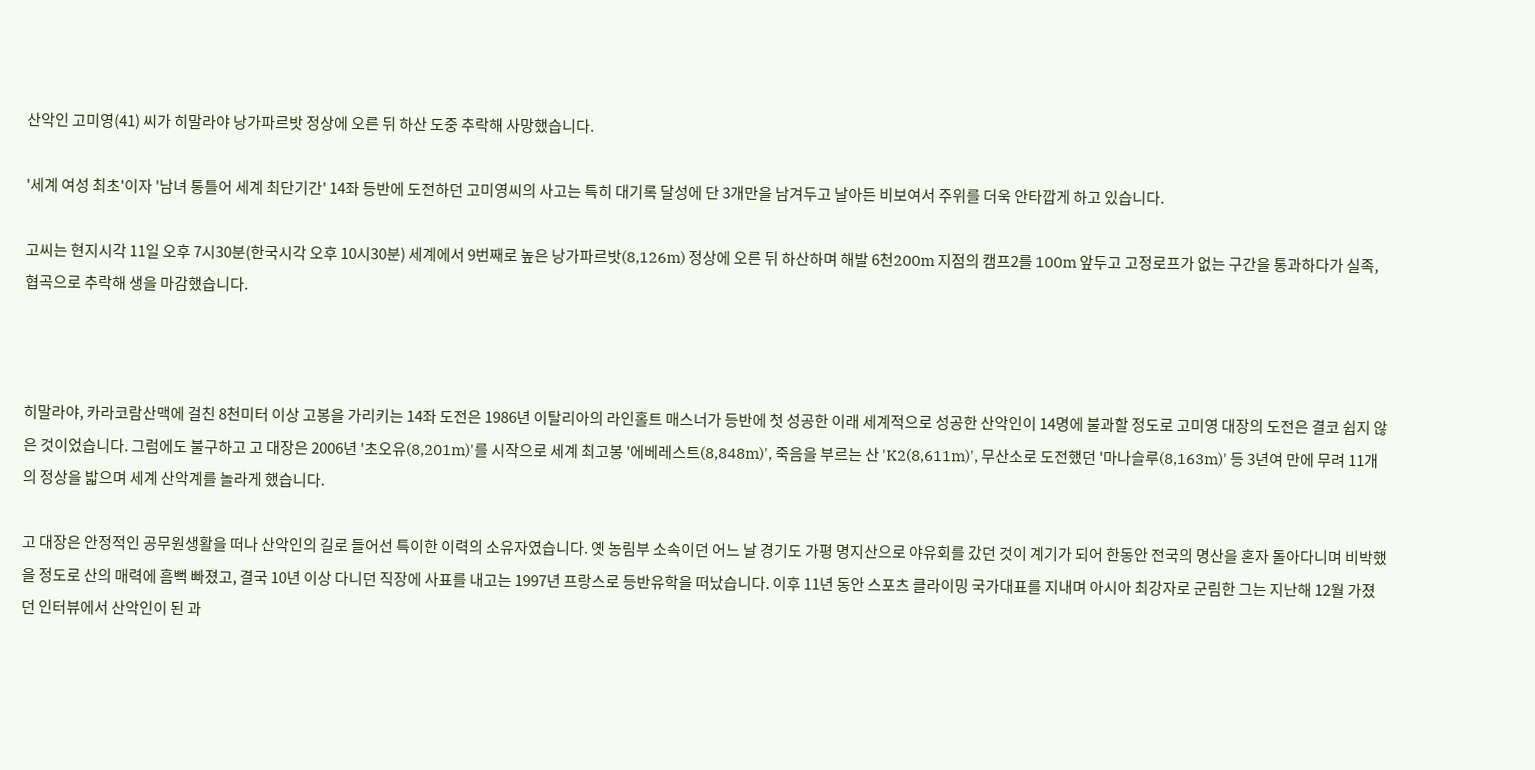산악인 고미영(41) 씨가 히말라야 낭가파르밧 정상에 오른 뒤 하산 도중 추락해 사망했습니다.

'세계 여성 최초'이자 '남녀 통틀어 세계 최단기간' 14좌 등반에 도전하던 고미영씨의 사고는 특히 대기록 달성에 단 3개만을 남겨두고 날아든 비보여서 주위를 더욱 안타깝게 하고 있습니다.

고씨는 현지시각 11일 오후 7시30분(한국시각 오후 10시30분) 세계에서 9번째로 높은 낭가파르밧(8,126m) 정상에 오른 뒤 하산하며 해발 6천200m 지점의 캠프2를 100m 앞두고 고정로프가 없는 구간을 통과하다가 실족, 협곡으로 추락해 생을 마감했습니다.



히말라야, 카라코람산맥에 걸친 8천미터 이상 고봉을 가리키는 14좌 도전은 1986년 이탈리아의 라인홀트 매스너가 등반에 첫 성공한 이래 세계적으로 성공한 산악인이 14명에 불과할 정도로 고미영 대장의 도전은 결코 쉽지 않은 것이었습니다. 그럼에도 불구하고 고 대장은 2006년 '초오유(8,201m)'를 시작으로 세계 최고봉 '에베레스트(8,848m)', 죽음을 부르는 산 'K2(8,611m)', 무산소로 도전했던 '마나슬루(8,163m)' 등 3년여 만에 무려 11개의 정상을 밟으며 세계 산악계를 놀라게 했습니다.

고 대장은 안정적인 공무원생활을 떠나 산악인의 길로 들어선 특이한 이력의 소유자였습니다. 옛 농림부 소속이던 어느 날 경기도 가평 명지산으로 야유회를 갔던 것이 계기가 되어 한동안 전국의 명산을 혼자 돌아다니며 비박했을 정도로 산의 매력에 흠뻑 빠졌고, 결국 10년 이상 다니던 직장에 사표를 내고는 1997년 프랑스로 등반유학을 떠났습니다. 이후 11년 동안 스포츠 클라이밍 국가대표를 지내며 아시아 최강자로 군림한 그는 지난해 12월 가졌던 인터뷰에서 산악인이 된 과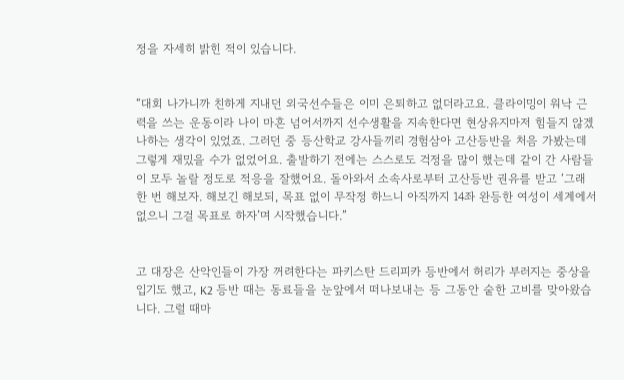정을 자세히 밝힌 적이 있습니다.


“대회 나가니까 친하게 지내던 외국선수들은 이미 은퇴하고 없더라고요. 클라이밍이 워낙 근력을 쓰는 운동이라 나이 마흔 넘어서까지 선수생활을 지속한다면 현상유지마저 힘들지 않겠나하는 생각이 있었죠. 그러던 중 등산학교 강사들끼리 경험삼아 고산등반을 처음 가봤는데 그렇게 재밌을 수가 없었어요. 출발하기 전에는 스스로도 걱정을 많이 했는데 같이 간 사람들이 모두 놀랄 정도로 적응을 잘했어요. 돌아와서 소속사로부터 고산등반 권유를 받고 ‘그래 한 번 해보자. 해보긴 해보되, 목표 없이 무작정 하느니 아직까지 14좌 완등한 여성이 세계에서 없으니 그걸 목표로 하자’며 시작했습니다.”


고 대장은 산악인들이 가장 꺼려한다는 파키스탄 드리피카 등반에서 허리가 부러지는 중상을 입기도 했고, K2 등반 때는 동료들을 눈앞에서 떠나보내는 등 그동안 숱한 고비를 맞아왔습니다. 그럴 때마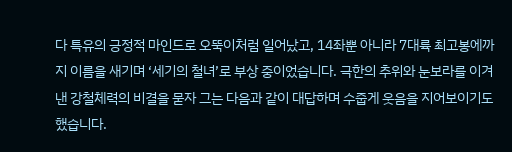다 특유의 긍정적 마인드로 오뚝이처럼 일어났고, 14좌뿐 아니라 7대륙 최고봉에까지 이름을 새기며 ‘세기의 철녀’로 부상 중이었습니다. 극한의 추위와 눈보라를 이겨낸 강철체력의 비결을 묻자 그는 다음과 같이 대답하며 수줍게 웃음을 지어보이기도 했습니다.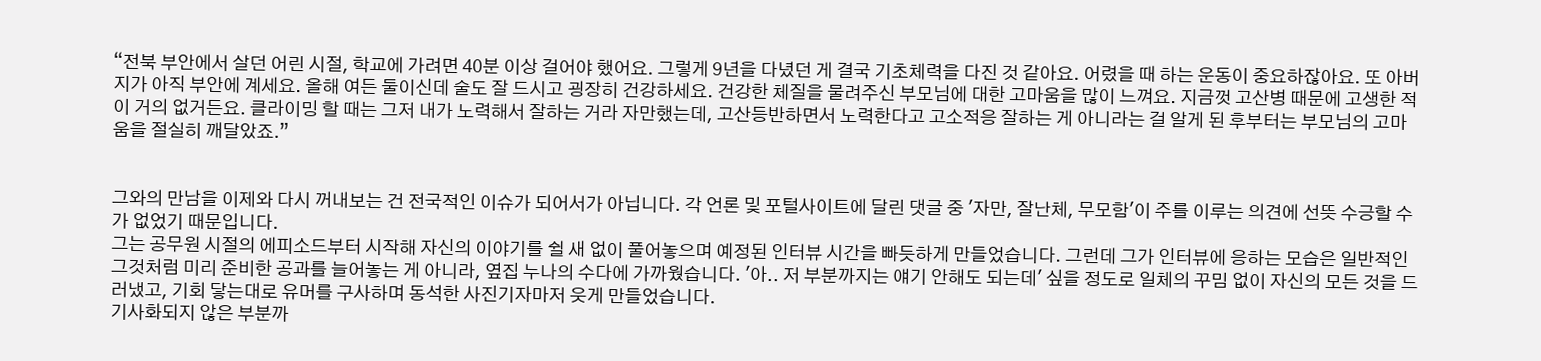“전북 부안에서 살던 어린 시절, 학교에 가려면 40분 이상 걸어야 했어요. 그렇게 9년을 다녔던 게 결국 기초체력을 다진 것 같아요. 어렸을 때 하는 운동이 중요하잖아요. 또 아버지가 아직 부안에 계세요. 올해 여든 둘이신데 술도 잘 드시고 굉장히 건강하세요. 건강한 체질을 물려주신 부모님에 대한 고마움을 많이 느껴요. 지금껏 고산병 때문에 고생한 적이 거의 없거든요. 클라이밍 할 때는 그저 내가 노력해서 잘하는 거라 자만했는데, 고산등반하면서 노력한다고 고소적응 잘하는 게 아니라는 걸 알게 된 후부터는 부모님의 고마움을 절실히 깨달았죠.”


그와의 만남을 이제와 다시 꺼내보는 건 전국적인 이슈가 되어서가 아닙니다. 각 언론 및 포털사이트에 달린 댓글 중 '자만, 잘난체, 무모함'이 주를 이루는 의견에 선뜻 수긍할 수가 없었기 때문입니다.
그는 공무원 시절의 에피소드부터 시작해 자신의 이야기를 쉴 새 없이 풀어놓으며 예정된 인터뷰 시간을 빠듯하게 만들었습니다. 그런데 그가 인터뷰에 응하는 모습은 일반적인 그것처럼 미리 준비한 공과를 늘어놓는 게 아니라, 옆집 누나의 수다에 가까웠습니다. '아.. 저 부분까지는 얘기 안해도 되는데' 싶을 정도로 일체의 꾸밈 없이 자신의 모든 것을 드러냈고, 기회 닿는대로 유머를 구사하며 동석한 사진기자마저 웃게 만들었습니다.
기사화되지 않은 부분까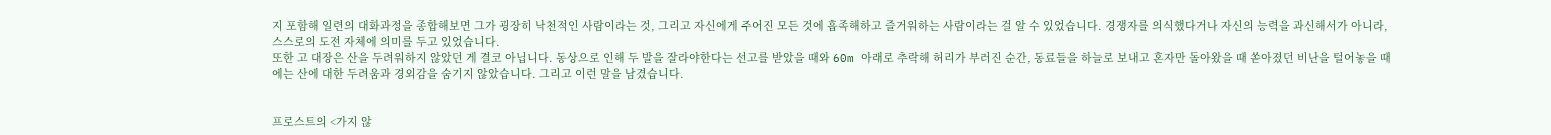지 포함해 일련의 대화과정을 종합해보면 그가 굉장히 낙천적인 사람이라는 것, 그리고 자신에게 주어진 모든 것에 흡족해하고 즐거워하는 사람이라는 걸 알 수 있었습니다. 경쟁자를 의식했다거나 자신의 능력을 과신해서가 아니라, 스스로의 도전 자체에 의미를 두고 있었습니다.
또한 고 대장은 산을 두려워하지 않았던 게 결코 아닙니다. 동상으로 인해 두 발을 잘라야한다는 선고를 받았을 때와 60m 아래로 추락해 허리가 부러진 순간, 동료들을 하늘로 보내고 혼자만 돌아왔을 때 쏟아졌던 비난을 털어놓을 때에는 산에 대한 두려움과 경외감을 숨기지 않았습니다. 그리고 이런 말을 남겼습니다.


프로스트의 <가지 않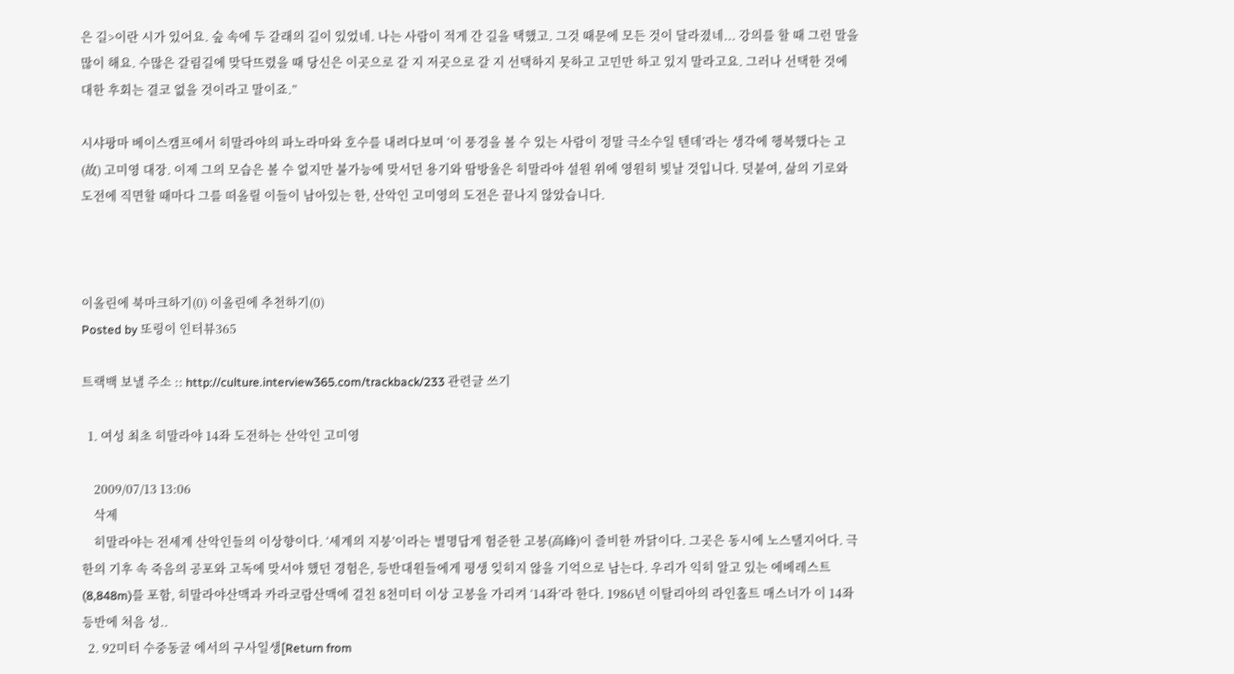은 길>이란 시가 있어요. 숲 속에 두 갈래의 길이 있었네. 나는 사람이 적게 간 길을 택했고. 그것 때문에 모든 것이 달라졌네... 강의를 할 때 그런 말을 많이 해요. 수많은 갈림길에 맞닥뜨렸을 때 당신은 이곳으로 갈 지 저곳으로 갈 지 선택하지 못하고 고민만 하고 있지 말라고요. 그러나 선택한 것에 대한 후회는 결코 없을 것이라고 말이죠.”

시샤팡마 베이스캠프에서 히말라야의 파노라마와 호수를 내려다보며 ‘이 풍경을 볼 수 있는 사람이 정말 극소수일 텐데’라는 생각에 행복했다는 고(故) 고미영 대장. 이제 그의 모습은 볼 수 없지만 불가능에 맞서던 용기와 땀방울은 히말라야 설원 위에 영원히 빛날 것입니다. 덧붙여, 삶의 기로와 도전에 직면할 때마다 그를 떠올릴 이들이 남아있는 한, 산악인 고미영의 도전은 끝나지 않았습니다.



이올린에 북마크하기(0) 이올린에 추천하기(0)
Posted by 또링이 인터뷰365

트랙백 보낼 주소 :: http://culture.interview365.com/trackback/233 관련글 쓰기

  1. 여성 최초 히말라야 14좌 도전하는 산악인 고미영

    2009/07/13 13:06
    삭제
    히말라야는 전세계 산악인들의 이상향이다. ‘세계의 지붕’이라는 별명답게 험준한 고봉(高峰)이 즐비한 까닭이다. 그곳은 동시에 노스탤지어다. 극한의 기후 속 죽음의 공포와 고독에 맞서야 했던 경험은, 등반대원들에게 평생 잊히지 않을 기억으로 남는다. 우리가 익히 알고 있는 에베레스트(8,848m)를 포함, 히말라야산맥과 카라코람산맥에 걸친 8천미터 이상 고봉을 가리켜 ‘14좌’라 한다. 1986년 이탈리아의 라인홀트 매스너가 이 14좌 등반에 처음 성..
  2. 92미터 수중동굴 에서의 구사일생[Return from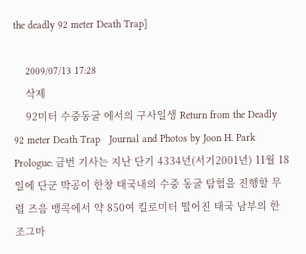the deadly 92 meter Death Trap]

    2009/07/13 17:28
    삭제
    92미터 수중동굴 에서의 구사일생 Return from the Deadly 92 meter Death Trap   Journal and Photos by Joon H. Park   Prologue: 금번 기사는 지난 단기 4334년(서기2001년) 11월 18일에 단군 박공이 한창 태국내의 수중 동굴 탐험을 진행할 무렵 즈음 뱅콕에서 약 850여 킬로미터 떨어진 태국 남부의 한 조그마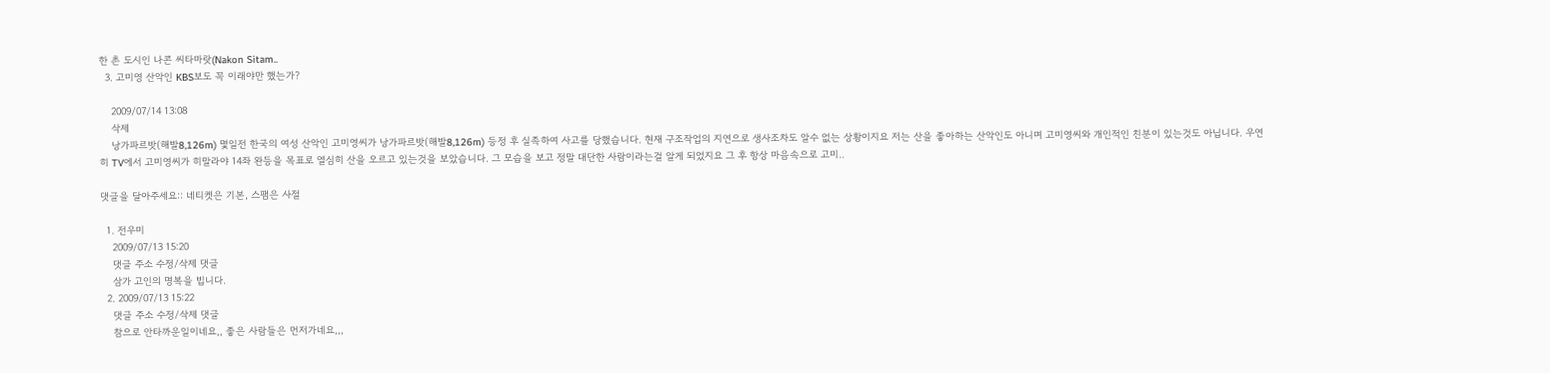한 촌 도시인 나콘 씨타마랏(Nakon Sitam..
  3. 고미영 산악인 KBS보도 꼭 이래야만 했는가?

    2009/07/14 13:08
    삭제
    낭가파르밧(해발8,126m) 몇일전 한국의 여성 산악인 고미영씨가 낭가파르밧(해발8,126m) 등정 후 실족하여 사고를 당했습니다. 현재 구조작업의 지연으로 생사조차도 알수 없는 상황이지요 저는 산을 좋아하는 산악인도 아니며 고미영씨와 개인적인 친분이 있는것도 아닙니다. 우연히 TV에서 고미영씨가 히말라야 14좌 완등을 목표로 열심히 산을 오르고 있는것을 보았습니다. 그 모습을 보고 정말 대단한 사람이라는걸 알게 되었지요 그 후 항상 마음속으로 고미..

댓글을 달아주세요:: 네티켓은 기본, 스팸은 사절

  1. 전우미
    2009/07/13 15:20
    댓글 주소 수정/삭제 댓글
    삼가 고인의 명복을 빕니다.
  2. 2009/07/13 15:22
    댓글 주소 수정/삭제 댓글
    참으로 안타까운일이네요,, 좋은 사람들은 먼저가네요,,,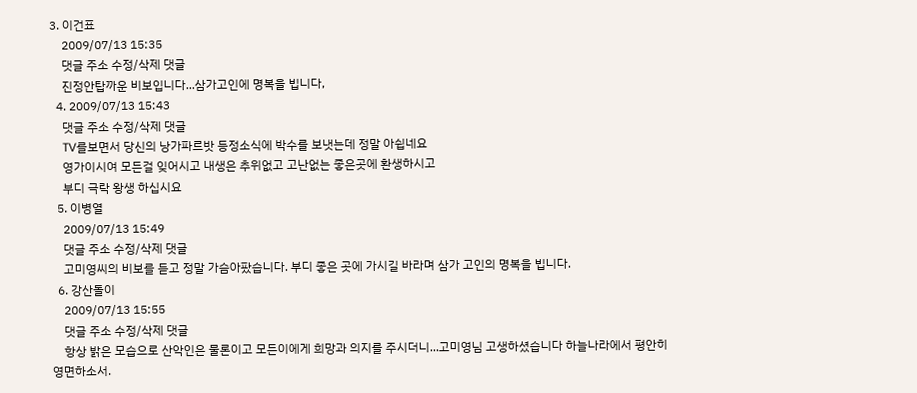3. 이건표
    2009/07/13 15:35
    댓글 주소 수정/삭제 댓글
    진정안탑까운 비보입니다...삼가고인에 명복을 빕니다,
  4. 2009/07/13 15:43
    댓글 주소 수정/삭제 댓글
    TV를보면서 당신의 낭가파르밧 등정소식에 박수를 보냇는데 정말 아쉽네요
    영가이시여 모든걸 잊어시고 내생은 추위없고 고난없는 좋은곳에 환생하시고
    부디 극락 왕생 하십시요
  5. 이병열
    2009/07/13 15:49
    댓글 주소 수정/삭제 댓글
    고미영씨의 비보를 듣고 정말 가슴아팠습니다. 부디 좋은 곳에 가시길 바라며 삼가 고인의 명복을 빕니다.
  6. 강산돌이
    2009/07/13 15:55
    댓글 주소 수정/삭제 댓글
    항상 밝은 모습으로 산악인은 물론이고 모든이에게 희망과 의지를 주시더니...고미영님 고생하셨습니다 하늘나라에서 평안히 영면하소서.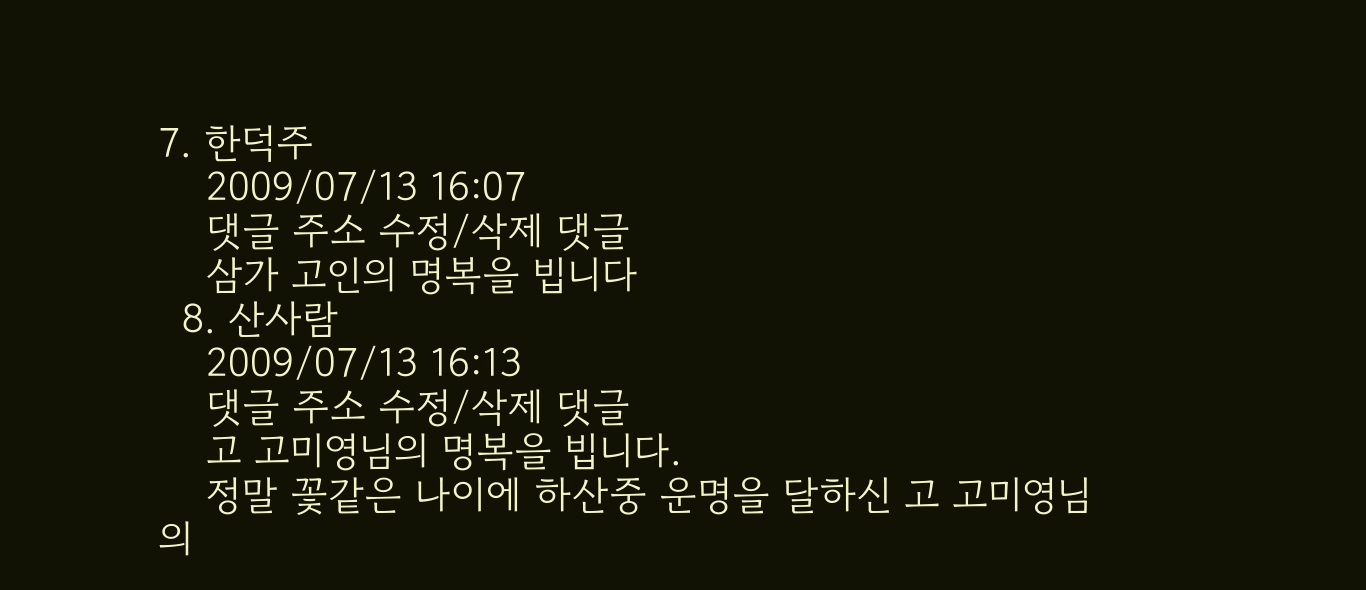7. 한덕주
    2009/07/13 16:07
    댓글 주소 수정/삭제 댓글
    삼가 고인의 명복을 빕니다
  8. 산사람
    2009/07/13 16:13
    댓글 주소 수정/삭제 댓글
    고 고미영님의 명복을 빕니다.
    정말 꽃같은 나이에 하산중 운명을 달하신 고 고미영님의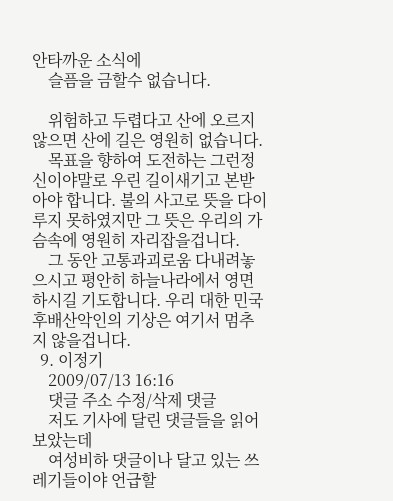안타까운 소식에
    슬픔을 금할수 없습니다.

    위험하고 두렵다고 산에 오르지않으면 산에 길은 영원히 없습니다.
    목표을 향하여 도전하는 그런정신이야말로 우린 길이새기고 본받아야 합니다. 불의 사고로 뜻을 다이루지 못하였지만 그 뜻은 우리의 가슴속에 영원히 자리잡을겁니다.
    그 동안 고통과괴로움 다내려놓으시고 평안히 하늘나라에서 영면하시길 기도합니다. 우리 대한 민국 후배산악인의 기상은 여기서 멈추지 않을겁니다.
  9. 이정기
    2009/07/13 16:16
    댓글 주소 수정/삭제 댓글
    저도 기사에 달린 댓글들을 읽어보았는데
    여성비하 댓글이나 달고 있는 쓰레기들이야 언급할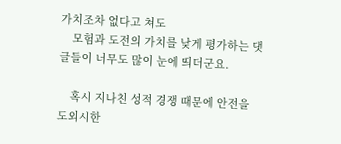가치조차 없다고 쳐도
    모험과 도전의 가치를 낮게 평가하는 댓글들이 너무도 많이 눈에 띄더군요.

    혹시 지나친 성적 경쟁 때문에 안전을 도외시한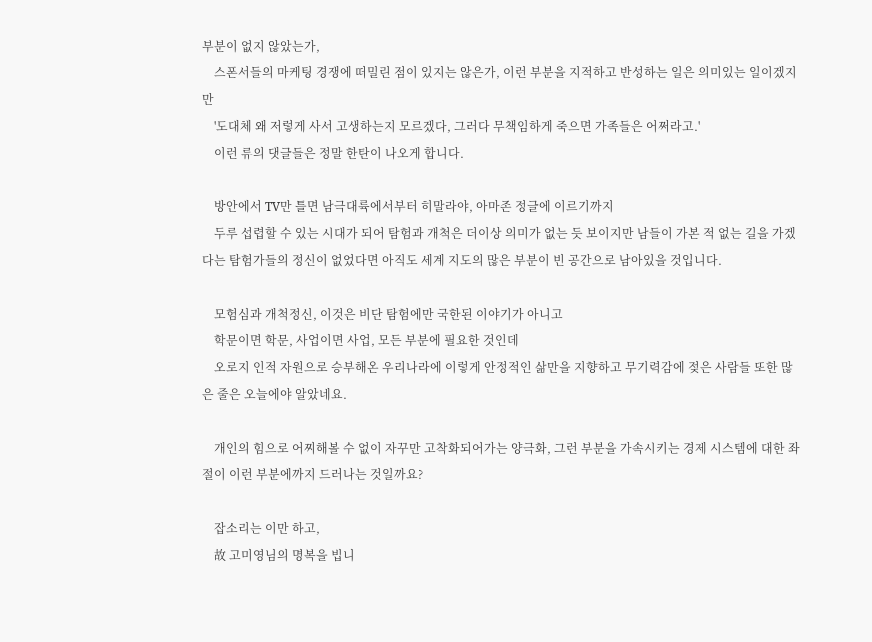부분이 없지 않았는가,
    스폰서들의 마케팅 경쟁에 떠밀린 점이 있지는 않은가, 이런 부분을 지적하고 반성하는 일은 의미있는 일이겠지만
    '도대체 왜 저렇게 사서 고생하는지 모르겠다, 그러다 무책임하게 죽으면 가족들은 어쩌라고.'
    이런 류의 댓글들은 정말 한탄이 나오게 합니다.

    방안에서 TV만 틀면 남극대륙에서부터 히말라야, 아마존 정글에 이르기까지
    두루 섭렵할 수 있는 시대가 되어 탐험과 개척은 더이상 의미가 없는 듯 보이지만 남들이 가본 적 없는 길을 가겠다는 탐험가들의 정신이 없었다면 아직도 세계 지도의 많은 부분이 빈 공간으로 남아있을 것입니다.

    모험심과 개척정신, 이것은 비단 탐험에만 국한된 이야기가 아니고
    학문이면 학문, 사업이면 사업, 모든 부분에 필요한 것인데
    오로지 인적 자원으로 승부해온 우리나라에 이렇게 안정적인 삶만을 지향하고 무기력감에 젖은 사람들 또한 많은 줄은 오늘에야 알았네요.

    개인의 힘으로 어찌해볼 수 없이 자꾸만 고착화되어가는 양극화, 그런 부분을 가속시키는 경제 시스템에 대한 좌절이 이런 부분에까지 드러나는 것일까요?

    잡소리는 이만 하고,
    故 고미영님의 명복을 빕니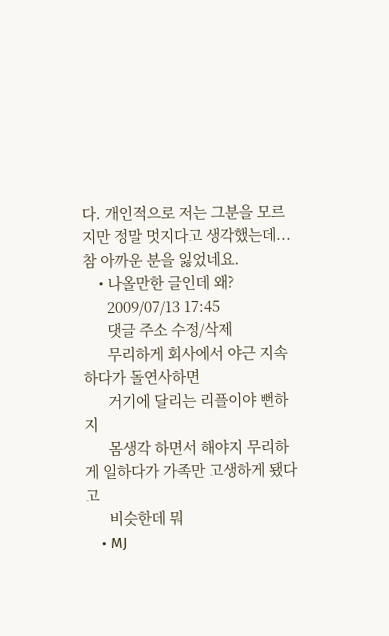다. 개인적으로 저는 그분을 모르지만 정말 멋지다고 생각했는데... 참 아까운 분을 잃었네요.
    • 나올만한 글인데 왜?
      2009/07/13 17:45
      댓글 주소 수정/삭제
      무리하게 회사에서 야근 지속하다가 돌연사하면
      거기에 달리는 리플이야 뻔하지
      몸생각 하면서 해야지 무리하게 일하다가 가족만 고생하게 됐다고
      비슷한데 뭐
    • MJ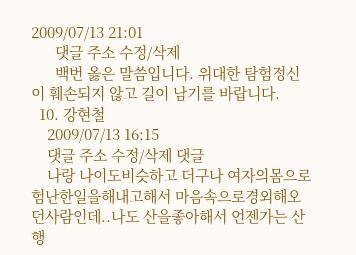2009/07/13 21:01
      댓글 주소 수정/삭제
      백번 옳은 말씀입니다. 위대한 탐험정신이 훼손되지 않고 길이 남기를 바랍니다.
  10. 강현철
    2009/07/13 16:15
    댓글 주소 수정/삭제 댓글
    나랑 나이도비슷하고 더구나 여자의몸으로 험난한일을해내고해서 마음속으로경외해오던사람인데..나도 산을좋아해서 언젠가는 산행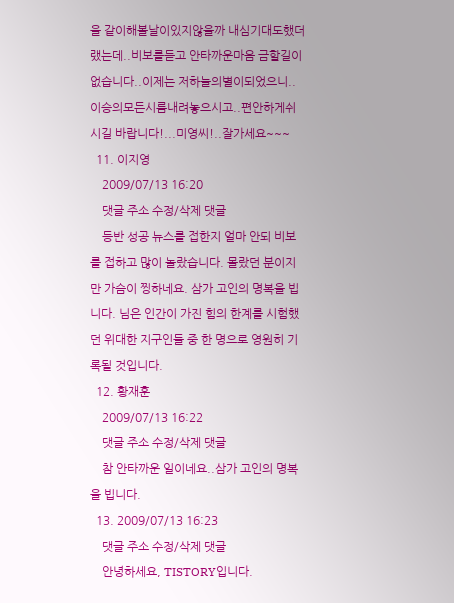을 같이해볼날이있지않을까 내심기대도했더랬는데..비보를듣고 안타까운마음 금할길이없습니다..이제는 저하늘의별이되었으니..이승의모든시름내려놓으시고..편안하게쉬시길 바랍니다!...미영씨!..잘가세요~~~
  11. 이지영
    2009/07/13 16:20
    댓글 주소 수정/삭제 댓글
    등반 성공 뉴스를 접한지 얼마 안되 비보를 접하고 많이 놀랐습니다. 몰랐던 분이지만 가슴이 찡하네요. 삼가 고인의 명복을 빕니다. 님은 인간이 가진 힘의 한계를 시험했던 위대한 지구인들 중 한 명으로 영원히 기록될 것입니다.
  12. 황재훈
    2009/07/13 16:22
    댓글 주소 수정/삭제 댓글
    참 안타까운 일이네요..삼가 고인의 명복을 빕니다.
  13. 2009/07/13 16:23
    댓글 주소 수정/삭제 댓글
    안녕하세요, TISTORY입니다.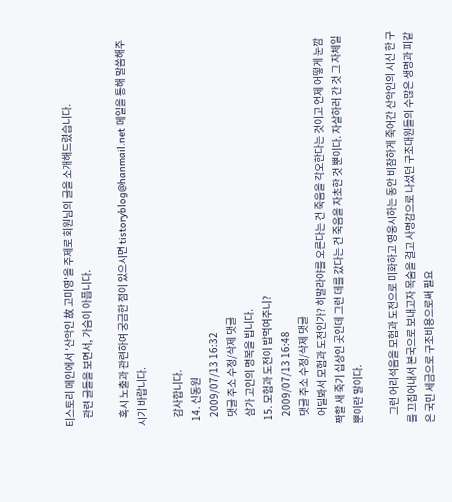티스토리 메인에서 '산악인 故 고미영'을 주제로 회원님의 글을 소개해드렸습니다.
    관련 글들을 보면서, 가슴이 아픕니다.

    혹시 노출과 관련하여 궁금한 점이 있으시면 tistoryblog@hanmail.net 메일을 통해 말씀해주시기 바랍니다.

    감사합니다.
  14. 신동원
    2009/07/13 16:32
    댓글 주소 수정/삭제 댓글
    삼가 고인의 명복을 빕니다.
  15. 모험과 도전이 밥먹여주니?
    2009/07/13 16:48
    댓글 주소 수정/삭제 댓글
    어딜봐서 모험과 도전인가? 히말라야를 오른다는 건 죽음을 각오한다는 것이고 언제 어떻게 눈깜짝할 새 죽기 십상인 곳인데 그런 데를 갔다는 건 죽음을 자초한 것 뿐이다. 자살하러 간 것 그 자체일뿐이란 말이다.

    그런 어리석음을 모험과 도전으로 미화하고 영웅시하는 동안 비참하게 죽어간 산악인의 시신 한 구를 끄집어내서 본국으로 보내고자 목숨을 걸고 사명감으로 나섰던 구조대원들의 수많은 생명과 피같은 국민 세금으로 구조비용으로써 필요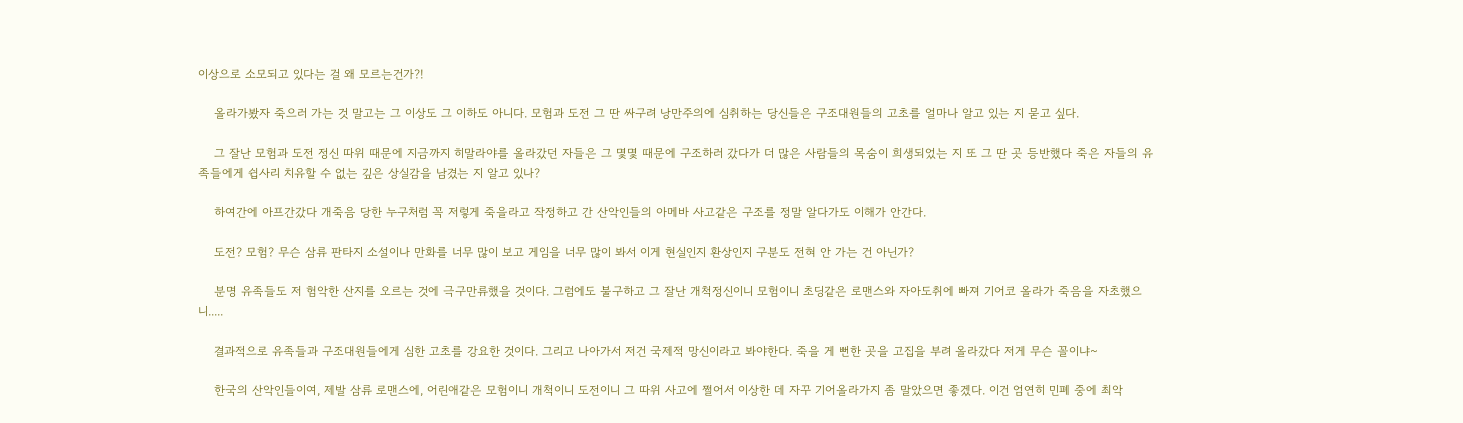이상으로 소모되고 있다는 걸 왜 모르는건가?!

    올라가봤자 죽으러 가는 것 말고는 그 이상도 그 이하도 아니다. 모험과 도전 그 딴 싸구려 낭만주의에 심취하는 당신들은 구조대원들의 고초를 얼마나 알고 있는 지 묻고 싶다.

    그 잘난 모험과 도전 정신 따위 때문에 지금까지 히말라야를 올라갔던 자들은 그 몇몇 때문에 구조하러 갔다가 더 많은 사람들의 목숨이 희생되었는 지 또 그 딴 곳 등반했다 죽은 자들의 유족들에게 쉽사리 치유할 수 없는 깊은 상실감을 남겼는 지 알고 있나?

    하여간에 아프간갔다 개죽음 당한 누구처럼 꼭 저렇게 죽을라고 작정하고 간 산악인들의 아메바 사고같은 구조를 정말 알다가도 이해가 안간다.

    도전? 모험? 무슨 삼류 판타지 소설이나 만화를 너무 많이 보고 게임을 너무 많이 봐서 이게 현실인지 환상인지 구분도 전혀 안 가는 건 아닌가?

    분명 유족들도 저 험악한 산지를 오르는 것에 극구만류했을 것이다. 그럼에도 불구하고 그 잘난 개척정신이니 모험이니 초딩같은 로맨스와 자아도취에 빠져 기어코 올라가 죽음을 자초했으니.....

    결과적으로 유족들과 구조대원들에게 심한 고초를 강요한 것이다. 그리고 나아가서 저건 국제적 망신이라고 봐야한다. 죽을 게 뻔한 곳을 고집을 부려 올라갔다 저게 무슨 꼴이냐~

    한국의 산악인들이여, 제발 삼류 로맨스에, 어린애같은 모험이니 개척이니 도전이니 그 따위 사고에 쩔어서 이상한 데 자꾸 기어올라가지 좀 말았으면 좋겠다. 이건 엄연히 민폐 중에 최악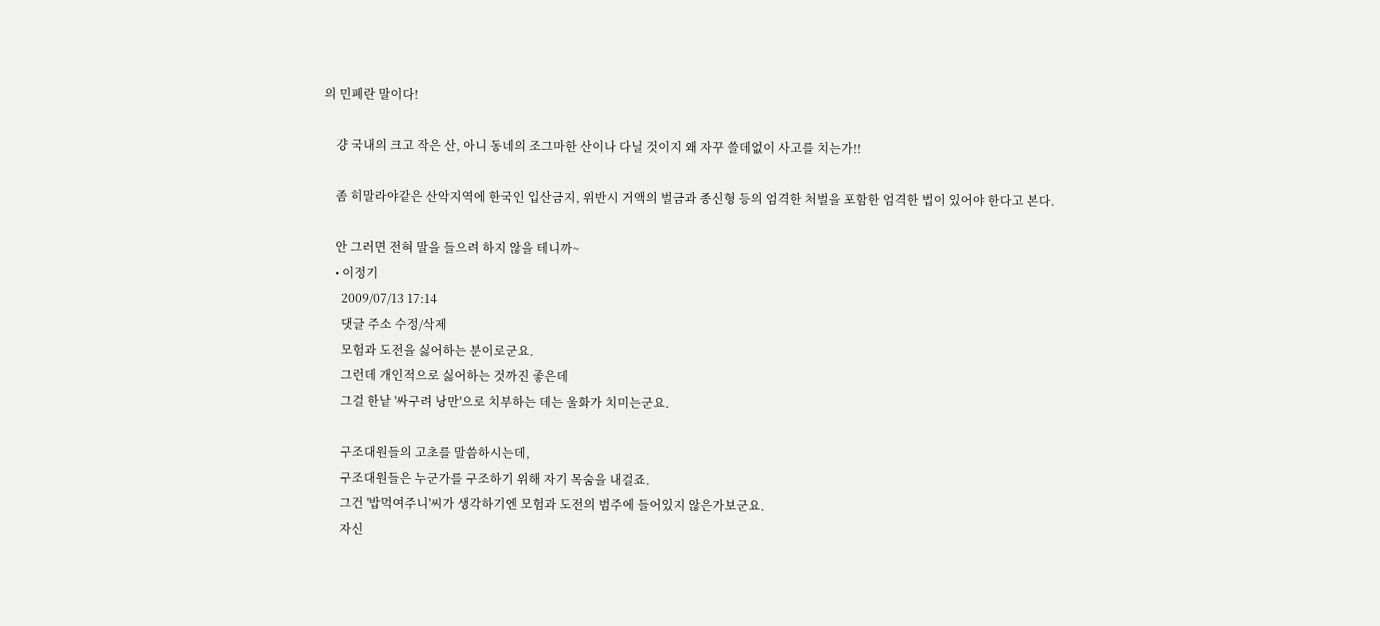의 민폐란 말이다!

    걍 국내의 크고 작은 산, 아니 동네의 조그마한 산이나 다닐 것이지 왜 자꾸 쓸데없이 사고를 치는가!!

    좀 히말라야같은 산악지역에 한국인 입산금지, 위반시 거액의 벌금과 종신형 등의 엄격한 처벌을 포함한 엄격한 법이 있어야 한다고 본다.

    안 그러면 전혀 말을 들으려 하지 않을 테니까~
    • 이정기
      2009/07/13 17:14
      댓글 주소 수정/삭제
      모험과 도전을 싫어하는 분이로군요.
      그런데 개인적으로 싫어하는 것까진 좋은데
      그걸 한낱 '싸구려 낭만'으로 치부하는 데는 울화가 치미는군요.

      구조대원들의 고초를 말씀하시는데,
      구조대원들은 누군가를 구조하기 위해 자기 목숨을 내걸죠.
      그건 '밥먹여주니'씨가 생각하기엔 모험과 도전의 범주에 들어있지 않은가보군요.
      자신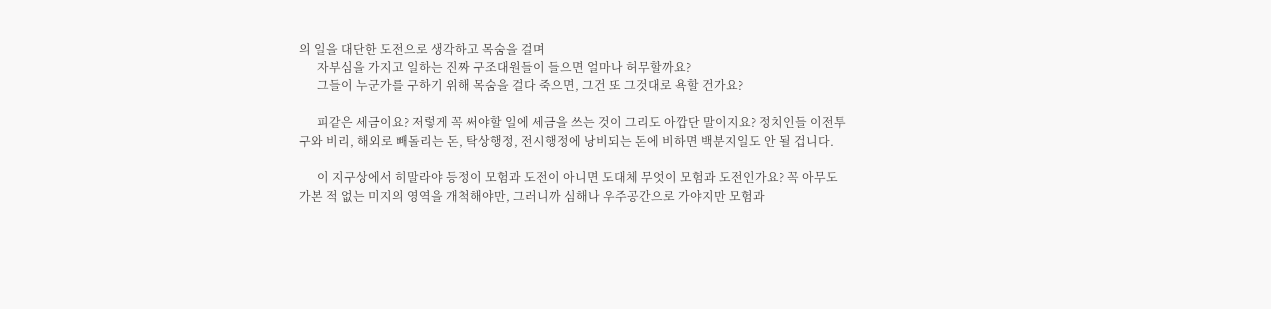의 일을 대단한 도전으로 생각하고 목숨을 걸며
      자부심을 가지고 일하는 진짜 구조대원들이 들으면 얼마나 허무할까요?
      그들이 누군가를 구하기 위해 목숨을 걸다 죽으면, 그건 또 그것대로 욕할 건가요?

      피같은 세금이요? 저렇게 꼭 써야할 일에 세금을 쓰는 것이 그리도 아깝단 말이지요? 정치인들 이전투구와 비리, 해외로 빼돌리는 돈, 탁상행정, 전시행정에 낭비되는 돈에 비하면 백분지일도 안 될 겁니다.

      이 지구상에서 히말라야 등정이 모험과 도전이 아니면 도대체 무엇이 모험과 도전인가요? 꼭 아무도 가본 적 없는 미지의 영역을 개척해야만, 그러니까 심해나 우주공간으로 가야지만 모험과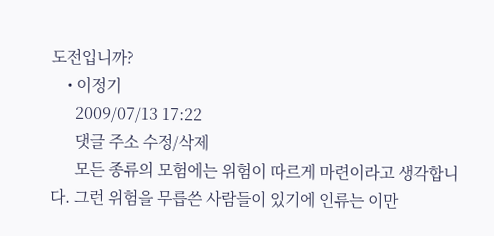도전입니까?
    • 이정기
      2009/07/13 17:22
      댓글 주소 수정/삭제
      모든 종류의 모험에는 위험이 따르게 마련이라고 생각합니다. 그런 위험을 무릅쓴 사람들이 있기에 인류는 이만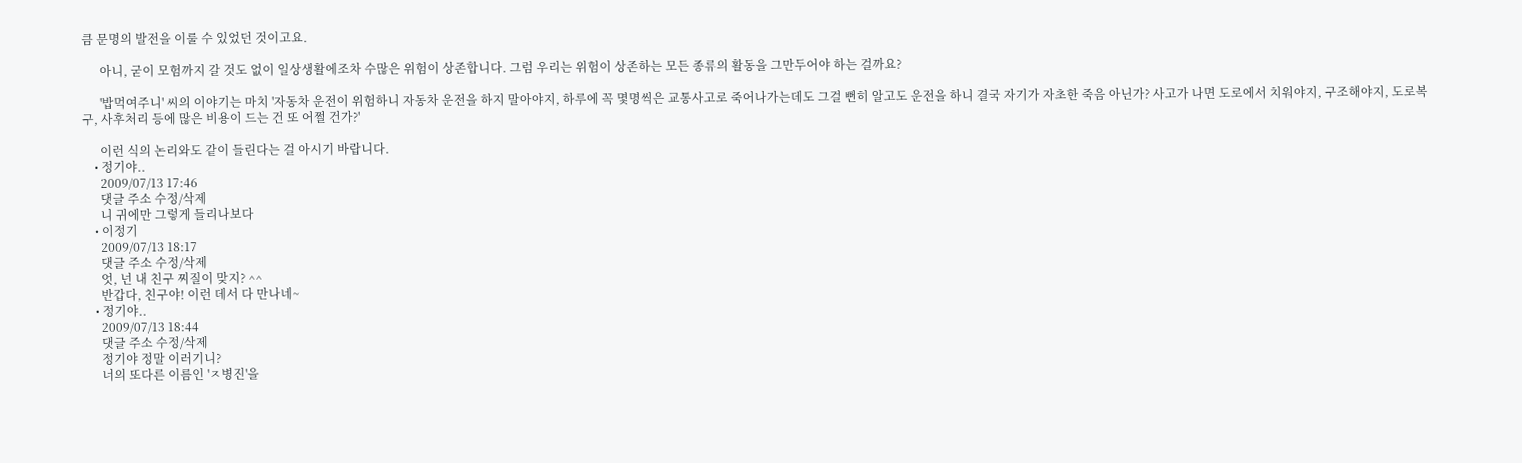큼 문명의 발전을 이룰 수 있었던 것이고요.

      아니, 굳이 모험까지 갈 것도 없이 일상생활에조차 수많은 위험이 상존합니다. 그럼 우리는 위험이 상존하는 모든 종류의 활동을 그만두어야 하는 걸까요?

      '밥먹여주니' 씨의 이야기는 마치 '자동차 운전이 위험하니 자동차 운전을 하지 말아야지, 하루에 꼭 몇명씩은 교통사고로 죽어나가는데도 그걸 뻔히 알고도 운전을 하니 결국 자기가 자초한 죽음 아닌가? 사고가 나면 도로에서 치워야지, 구조해야지, 도로복구, 사후처리 등에 많은 비용이 드는 건 또 어쩔 건가?'

      이런 식의 논리와도 같이 들린다는 걸 아시기 바랍니다.
    • 정기야..
      2009/07/13 17:46
      댓글 주소 수정/삭제
      니 귀에만 그렇게 들리나보다
    • 이정기
      2009/07/13 18:17
      댓글 주소 수정/삭제
      엇, 넌 내 친구 찌질이 맞지? ^^
      반갑다, 친구야! 이런 데서 다 만나네~
    • 정기야..
      2009/07/13 18:44
      댓글 주소 수정/삭제
      정기야 정말 이러기니?
      너의 또다른 이름인 'ㅈ병진'을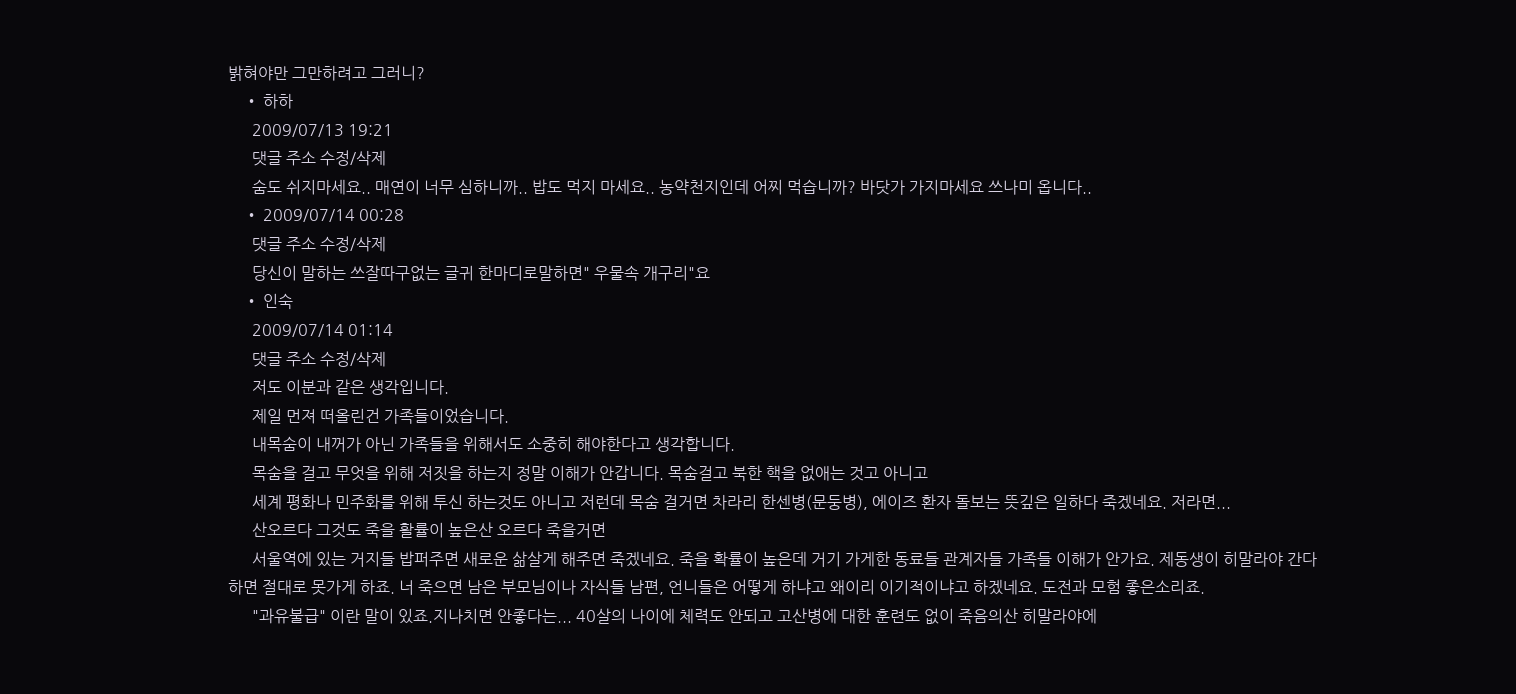밝혀야만 그만하려고 그러니?
    • 하하
      2009/07/13 19:21
      댓글 주소 수정/삭제
      숨도 쉬지마세요.. 매연이 너무 심하니까.. 밥도 먹지 마세요.. 농약천지인데 어찌 먹습니까? 바닷가 가지마세요 쓰나미 옵니다..
    • 2009/07/14 00:28
      댓글 주소 수정/삭제
      당신이 말하는 쓰잘따구없는 글귀 한마디로말하면" 우물속 개구리"요
    • 인숙
      2009/07/14 01:14
      댓글 주소 수정/삭제
      저도 이분과 같은 생각입니다.
      제일 먼져 떠올린건 가족들이었습니다.
      내목숨이 내꺼가 아닌 가족들을 위해서도 소중히 해야한다고 생각합니다.
      목숨을 걸고 무엇을 위해 저짓을 하는지 정말 이해가 안갑니다. 목숨걸고 북한 핵을 없애는 것고 아니고
      세계 평화나 민주화를 위해 투신 하는것도 아니고 저런데 목숨 걸거면 차라리 한센병(문둥병), 에이즈 환자 돌보는 뜻깊은 일하다 죽겠네요. 저라면...
      산오르다 그것도 죽을 활률이 높은산 오르다 죽을거면
      서울역에 있는 거지들 밥퍼주면 새로운 삶살게 해주면 죽겠네요. 죽을 확률이 높은데 거기 가게한 동료들 관계자들 가족들 이해가 안가요. 제동생이 히말라야 간다하면 절대로 못가게 하죠. 너 죽으면 남은 부모님이나 자식들 남편, 언니들은 어떻게 하냐고 왜이리 이기적이냐고 하겠네요. 도전과 모험 좋은소리죠.
      "과유불급" 이란 말이 있죠.지나치면 안좋다는... 40살의 나이에 체력도 안되고 고산병에 대한 훈련도 없이 죽음의산 히말라야에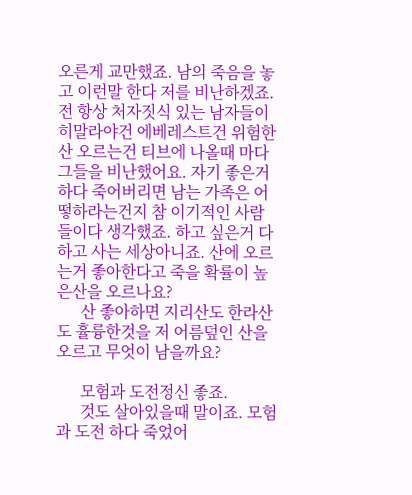오른게 교만했죠. 남의 죽음을 놓고 이런말 한다 저를 비난하겠죠. 전 항상 처자짓식 있는 남자들이 히말라야건 에베레스트건 위험한 산 오르는건 티브에 나올때 마다 그들을 비난했어요. 자기 좋은거 하다 죽어버리면 남는 가족은 어떻하라는건지 참 이기적인 사람들이다 생각했죠. 하고 싶은거 다 하고 사는 세상아니죠. 산에 오르는거 좋아한다고 죽을 확률이 높은산을 오르나요?
      산 좋아하면 지리산도 한라산도 휼륭한것을 저 어름덮인 산을 오르고 무엇이 남을까요?

      모험과 도전정신 좋죠.
      것도 살아있을때 말이죠. 모험과 도전 하다 죽었어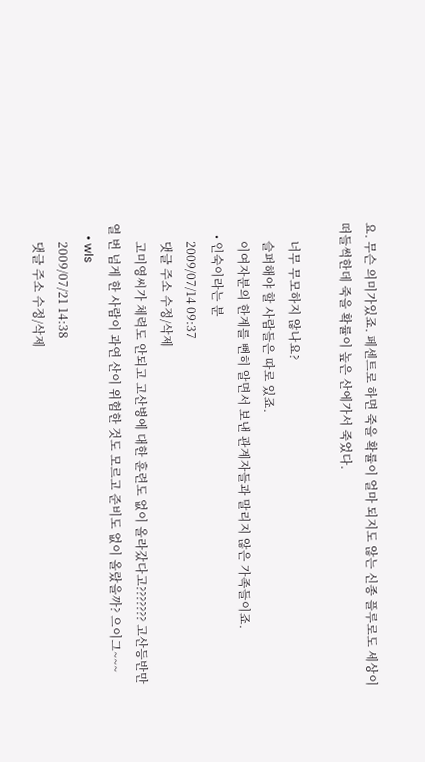요. 무슨 의미가있죠. 페센트로 하면 죽을 확률이 얼마 되지도 않는 신종 플루로도 세상이 떠들썩한데 죽을 확률이 높은 산에가서 죽었다.

      너무 무모하지 않나요?
      슬퍼해야 할 사람들은 따로 있죠.
      이여자분의 한계를 뻔히 알면서 보낸 관계자들과 말리지 않은 가족들이죠.
    • 인숙이라는 분
      2009/07/14 09:37
      댓글 주소 수정/삭제
      고미영씨가 체력도 안되고 고산병에 대한 훈련도 없이 올라갔다고??????? 고산등반만 열 번 넘게 한 사람이 과연 산이 위험한 것도 모르고 준비도 없이 올랐을까? 으이그~~~
    • wls
      2009/07/21 14:38
      댓글 주소 수정/삭제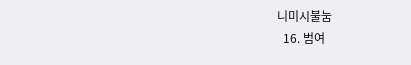니미시불눔
  16. 범여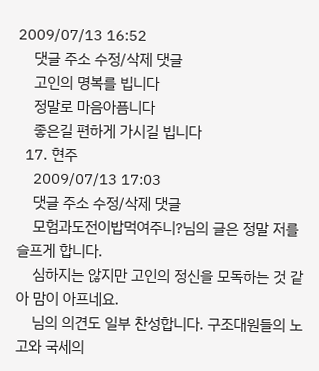2009/07/13 16:52
    댓글 주소 수정/삭제 댓글
    고인의 명복를 빕니다
    정말로 마음아픔니다
    좋은길 편하게 가시길 빕니다
  17. 현주
    2009/07/13 17:03
    댓글 주소 수정/삭제 댓글
    모험과도전이밥먹여주니?님의 글은 정말 저를 슬프게 합니다.
    심하지는 않지만 고인의 정신을 모독하는 것 같아 맘이 아프네요.
    님의 의견도 일부 찬성합니다. 구조대원들의 노고와 국세의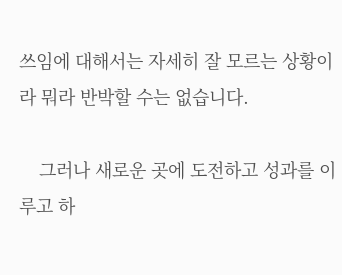쓰임에 대해서는 자세히 잘 모르는 상황이라 뭐라 반박할 수는 없습니다.

    그러나 새로운 곳에 도전하고 성과를 이루고 하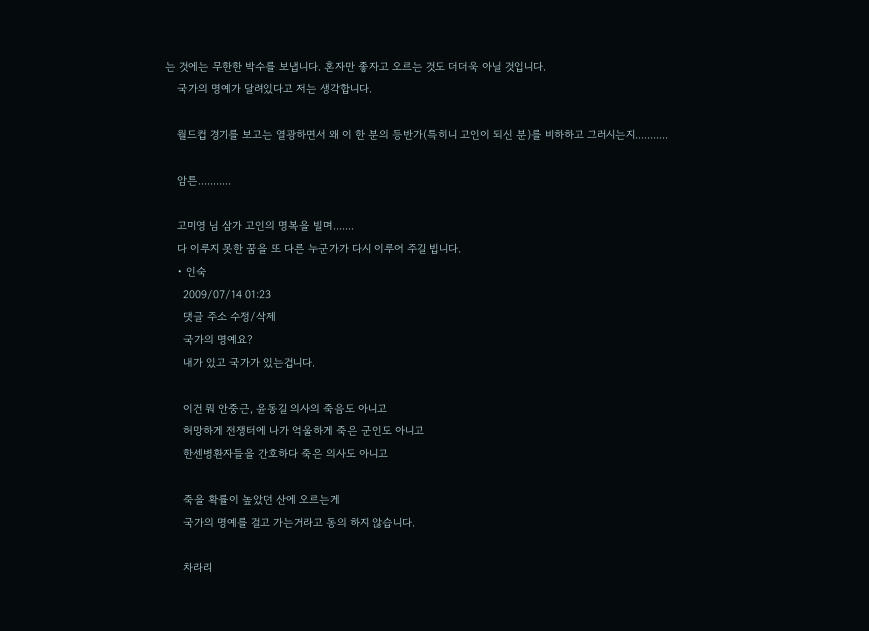는 것에는 무한한 박수를 보냅니다. 혼자만 좋자고 오르는 것도 더더욱 아닐 것입니다.
    국가의 명예가 달려있다고 저는 생각합니다.

    월드컵 경기를 보고는 열광하면서 왜 이 한 분의 등반가(특히니 고인이 되신 분)를 비하하고 그러시는지...........

    암튼...........

    고미영 님 삼가 고인의 명복을 빌며.......
    다 이루지 못한 꿈을 또 다른 누군가가 다시 이루어 주길 빕니다.
    • 인숙
      2009/07/14 01:23
      댓글 주소 수정/삭제
      국가의 명예요?
      내가 있고 국가가 있는겁니다.

      이건 뭐 안중근, 윤동길 의사의 죽음도 아니고
      허망하게 전쟁터에 나가 억울하게 죽은 군인도 아니고
      한센병환자들을 간호하다 죽은 의사도 아니고

      죽을 확률이 높았던 산에 오르는게
      국가의 명예를 걸고 가는거라고 동의 하지 않습니다.

      차라리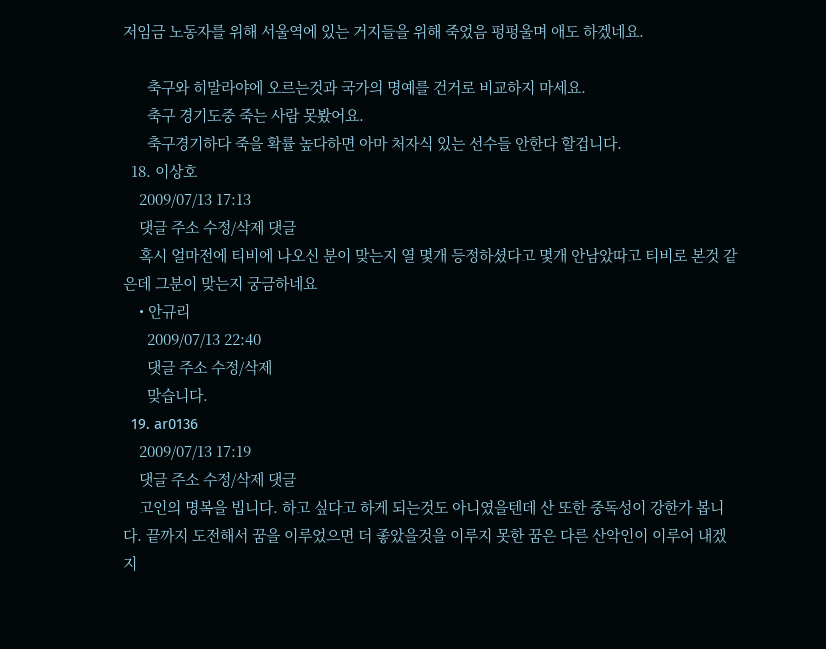저임금 노동자를 위해 서울역에 있는 거지들을 위해 죽었음 펑펑울며 애도 하겠네요.

      축구와 히말라야에 오르는것과 국가의 명예를 건거로 비교하지 마세요.
      축구 경기도중 죽는 사람 못봤어요.
      축구경기하다 죽을 확률 높다하면 아마 처자식 있는 선수들 안한다 할겁니다.
  18. 이상호
    2009/07/13 17:13
    댓글 주소 수정/삭제 댓글
    혹시 얼마전에 티비에 나오신 분이 맞는지 열 몇개 등정하셨다고 몇개 안남았따고 티비로 본것 같은데 그분이 맞는지 궁금하네요
    • 안규리
      2009/07/13 22:40
      댓글 주소 수정/삭제
      맞습니다.
  19. ar0136
    2009/07/13 17:19
    댓글 주소 수정/삭제 댓글
    고인의 명복을 빕니다. 하고 싶다고 하게 되는것도 아니였을텐데 산 또한 중독성이 강한가 봅니다. 끝까지 도전해서 꿈을 이루었으면 더 좋았을것을 이루지 못한 꿈은 다른 산악인이 이루어 내겠지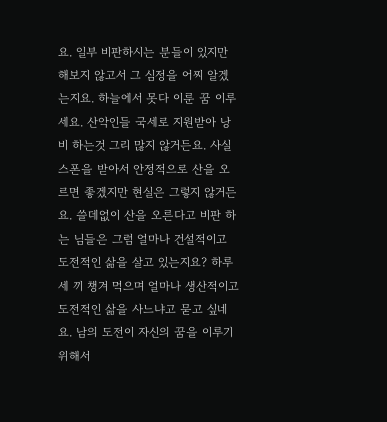요. 일부 비판하시는 분들이 있지만 해보지 않고서 그 심정을 어찌 알겠는지요. 하늘에서 못다 이룬 꿈 이루세요. 산악인들 국세로 지원받아 낭비 하는것 그리 많지 않거든요. 사실 스폰을 받아서 안정적으로 산을 오르면 좋겠지만 현실은 그렇지 않거든요. 쓸데없이 산을 오른다고 비판 하는 님들은 그럼 얼마나 건설적이고 도전적인 삶을 살고 있는지요? 하루 세 끼 챙겨 먹으며 얼마나 생산적이고 도전적인 삶을 사느냐고 묻고 싶네요. 남의 도전이 자신의 꿈을 이루기 위해서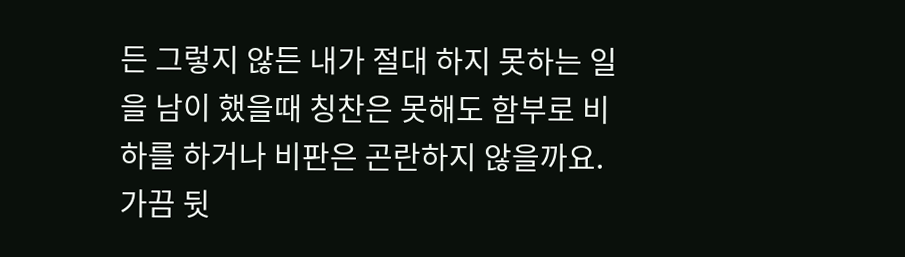든 그렇지 않든 내가 절대 하지 못하는 일을 남이 했을때 칭찬은 못해도 함부로 비하를 하거나 비판은 곤란하지 않을까요. 가끔 뒷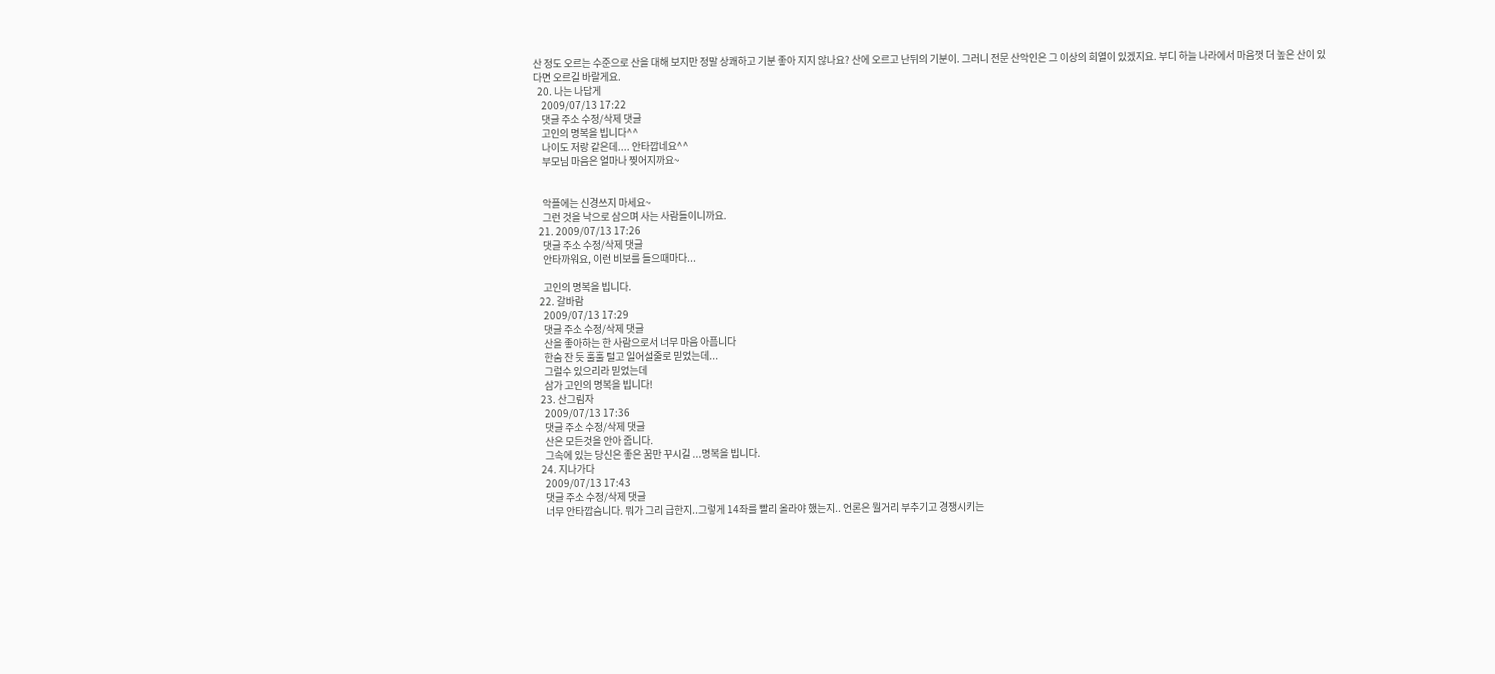산 정도 오르는 수준으로 산을 대해 보지만 정말 상쾌하고 기분 좋아 지지 않나요? 산에 오르고 난뒤의 기분이. 그러니 전문 산악인은 그 이상의 희열이 있겠지요. 부디 하늘 나라에서 마음껏 더 높은 산이 있다면 오르길 바랄게요.
  20. 나는 나답게
    2009/07/13 17:22
    댓글 주소 수정/삭제 댓글
    고인의 명복을 빕니다^^
    나이도 저랑 같은데.... 안타깝네요^^
    부모님 마음은 얼마나 찢어지까요~


    악플에는 신경쓰지 마세요~
    그런 것을 낙으로 삼으며 사는 사람들이니까요.
  21. 2009/07/13 17:26
    댓글 주소 수정/삭제 댓글
    안타까워요, 이런 비보를 들으때마다...

    고인의 명복을 빕니다.
  22. 갈바람
    2009/07/13 17:29
    댓글 주소 수정/삭제 댓글
    산을 좋아하는 한 사람으로서 너무 마음 아픔니다
    한숨 잔 듯 훌훌 털고 일어설줄로 믿었는데...
    그럴수 있으리라 믿었는데
    삼가 고인의 명복을 빕니다!
  23. 산그림자
    2009/07/13 17:36
    댓글 주소 수정/삭제 댓글
    산은 모든것을 안아 줍니다.
    그속에 있는 당신은 좋은 꿈만 꾸시길 ...명복을 빕니다.
  24. 지나가다
    2009/07/13 17:43
    댓글 주소 수정/삭제 댓글
    너무 안타깝슴니다. 뭐가 그리 급한지..그렇게 14좌를 빨리 올라야 했는지.. 언론은 뭘거리 부추기고 경쟁시키는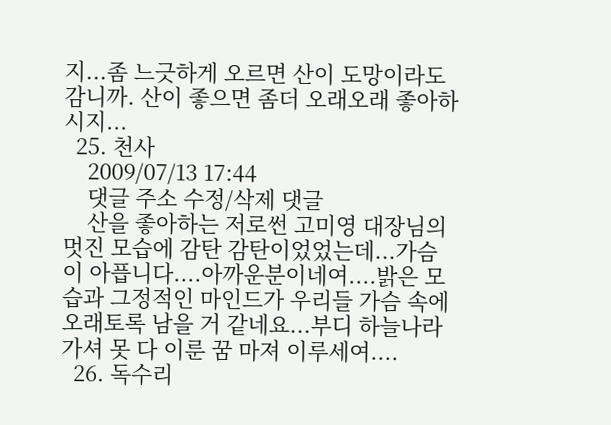지...좀 느긋하게 오르면 산이 도망이라도 감니까. 산이 좋으면 좀더 오래오래 좋아하시지...
  25. 천사
    2009/07/13 17:44
    댓글 주소 수정/삭제 댓글
    산을 좋아하는 저로썬 고미영 대장님의 멋진 모습에 감탄 감탄이었었는데...가슴이 아픕니다....아까운분이네여....밝은 모습과 그정적인 마인드가 우리들 가슴 속에 오래토록 남을 거 같네요...부디 하늘나라 가셔 못 다 이룬 꿈 마져 이루세여....
  26. 독수리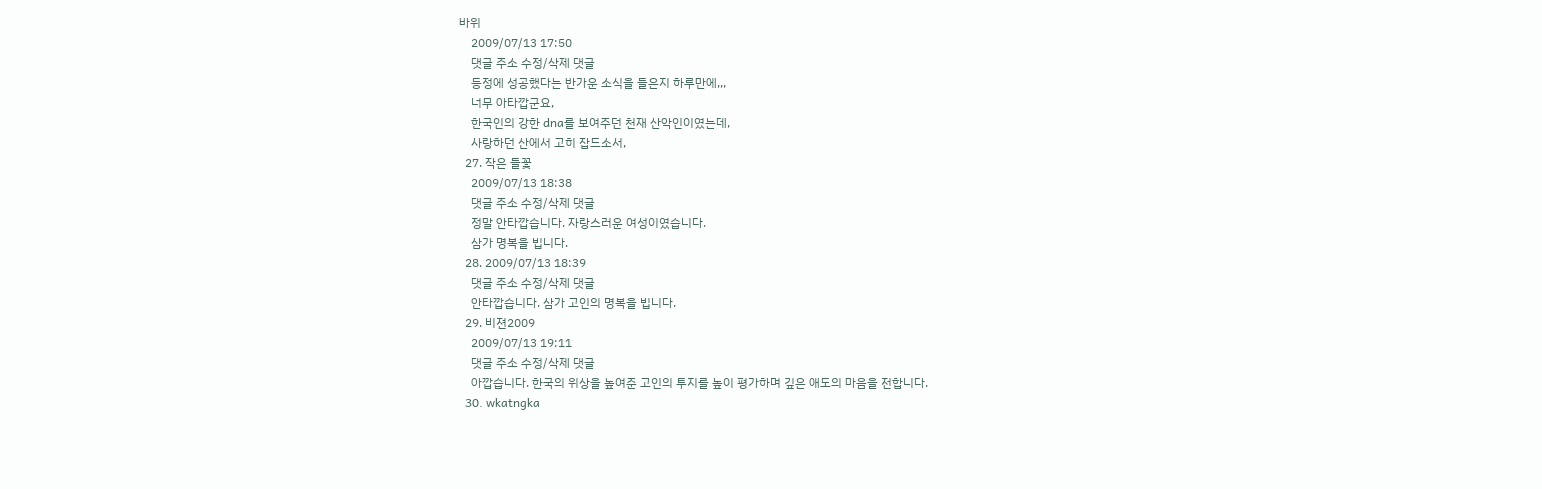바위
    2009/07/13 17:50
    댓글 주소 수정/삭제 댓글
    등정에 성공했다는 반가운 소식을 들은지 하루만에,,,
    너무 아타깝군요,
    한국인의 강한 dna를 보여주던 천재 산악인이였는데,
    사랑하던 산에서 고히 잡드소서,
  27. 작은 들꽃
    2009/07/13 18:38
    댓글 주소 수정/삭제 댓글
    정말 안타깝습니다. 자랑스러운 여성이였습니다.
    삼가 명복을 빕니다.
  28. 2009/07/13 18:39
    댓글 주소 수정/삭제 댓글
    안타깝습니다. 삼가 고인의 명복을 빕니다.
  29. 비젼2009
    2009/07/13 19:11
    댓글 주소 수정/삭제 댓글
    아깝습니다. 한국의 위상을 높여준 고인의 투지를 높이 평가하며 깊은 애도의 마음을 전합니다.
  30. wkatngka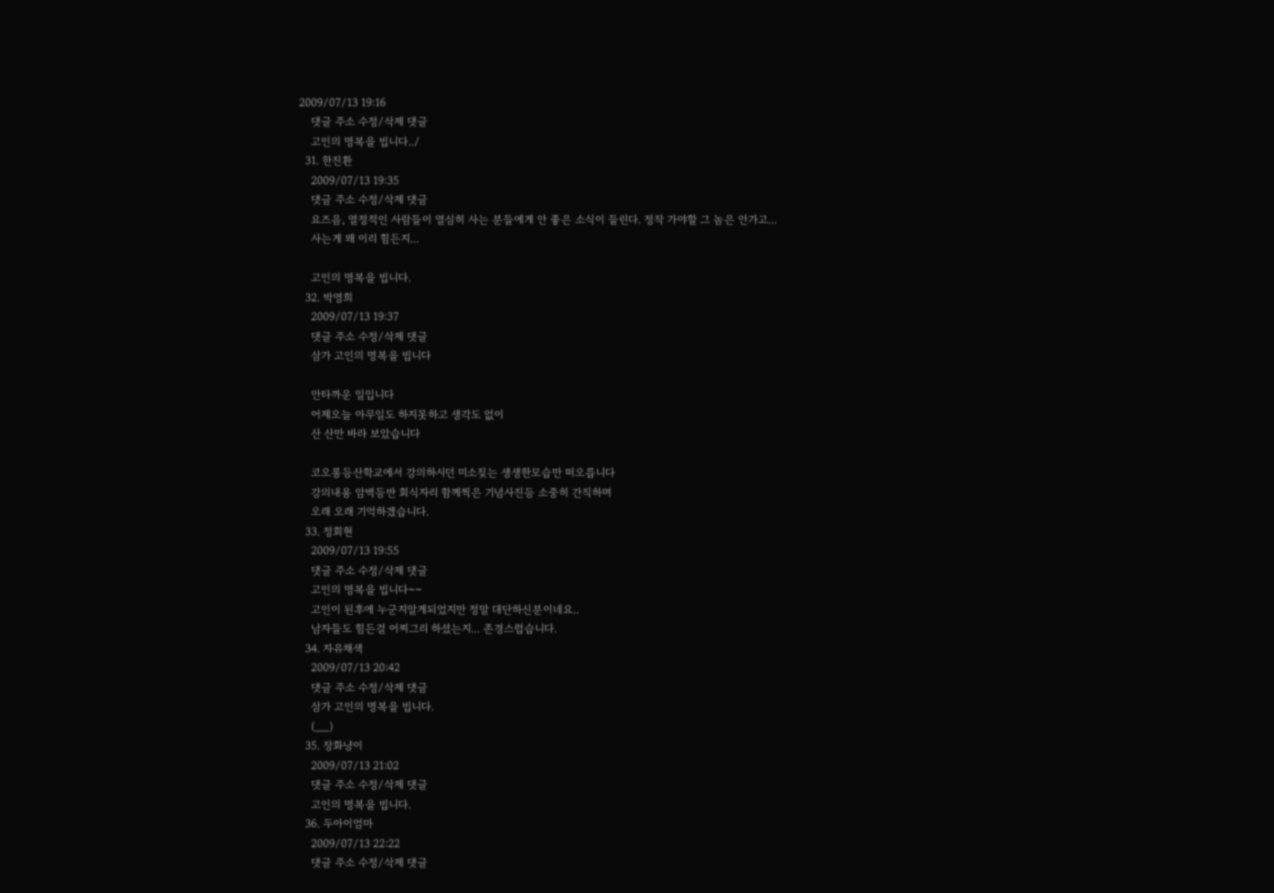2009/07/13 19:16
    댓글 주소 수정/삭제 댓글
    고인의 명복을 빕니다../
  31. 한진환
    2009/07/13 19:35
    댓글 주소 수정/삭제 댓글
    요즈음, 열정적인 사람들이 열심히 사는 분들에게 안 좋은 소식이 들린다. 정작 가야할 그 놈은 안가고...
    사는게 왜 이리 힘든지...

    고인의 명복을 빕니다.
  32. 박영희
    2009/07/13 19:37
    댓글 주소 수정/삭제 댓글
    삼가 고인의 명복을 빕니다

    안타까운 일입니다
    어제오늘 아무일도 하지못하고 생각도 없이
    산 산만 바라 보았습니다

    코오롱등산학교에서 강의하시던 미소짖는 생생한모습만 떠오릅니다
    강의내용 암벽등반 회식자리 함께찍은 기념사진등 소중히 간직하며
    오래 오래 기억하겠습니다.
  33. 정회현
    2009/07/13 19:55
    댓글 주소 수정/삭제 댓글
    고인의 명복을 빕니다~~
    고인이 된후에 누군지알게되었지만 정말 대단하신분이네요..
    남자들도 힘든걸 어찌그리 하셨는지... 존경스럽습니다.
  34. 자유채색
    2009/07/13 20:42
    댓글 주소 수정/삭제 댓글
    삼가 고인의 명복을 빕니다.
    (__)
  35. 장화냥이
    2009/07/13 21:02
    댓글 주소 수정/삭제 댓글
    고인의 명복을 빕니다.
  36. 두아이엄마
    2009/07/13 22:22
    댓글 주소 수정/삭제 댓글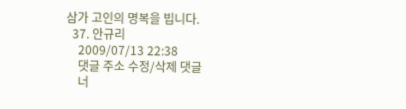삼가 고인의 명복을 빕니다.
  37. 안규리
    2009/07/13 22:38
    댓글 주소 수정/삭제 댓글
    너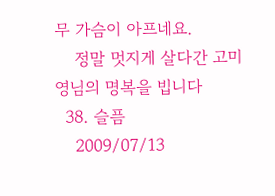무 가슴이 아프네요.
    정말 멋지게 살다간 고미영님의 명복을 빕니다
  38. 슬픔
    2009/07/13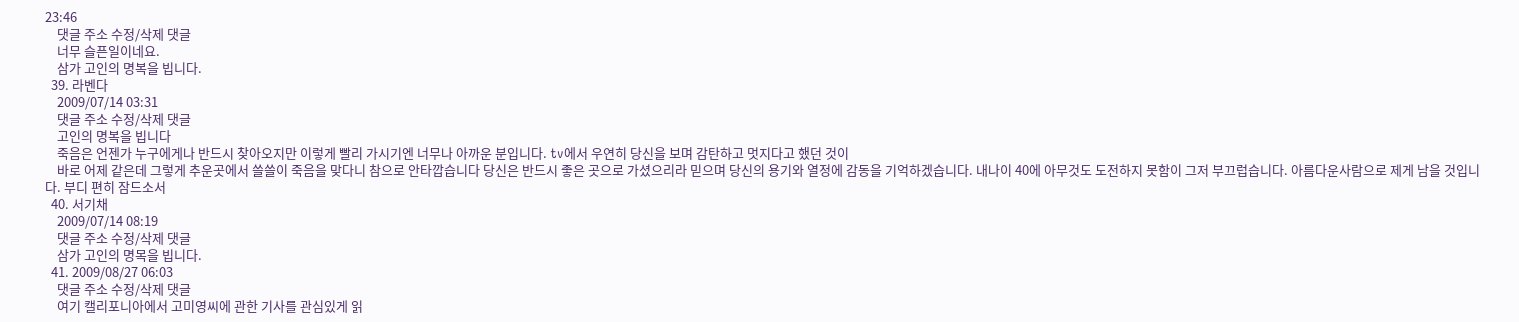23:46
    댓글 주소 수정/삭제 댓글
    너무 슬픈일이네요.
    삼가 고인의 명복을 빕니다.
  39. 라벤다
    2009/07/14 03:31
    댓글 주소 수정/삭제 댓글
    고인의 명복을 빕니다
    죽음은 언젠가 누구에게나 반드시 찾아오지만 이렇게 빨리 가시기엔 너무나 아까운 분입니다. tv에서 우연히 당신을 보며 감탄하고 멋지다고 했던 것이
    바로 어제 같은데 그렇게 추운곳에서 쓸쓸이 죽음을 맞다니 참으로 안타깝습니다 당신은 반드시 좋은 곳으로 가셨으리라 믿으며 당신의 용기와 열정에 감동을 기억하겠습니다. 내나이 40에 아무것도 도전하지 못함이 그저 부끄럽습니다. 아름다운사람으로 제게 남을 것입니다. 부디 편히 잠드소서
  40. 서기채
    2009/07/14 08:19
    댓글 주소 수정/삭제 댓글
    삼가 고인의 명목을 빕니다.
  41. 2009/08/27 06:03
    댓글 주소 수정/삭제 댓글
    여기 캘리포니아에서 고미영씨에 관한 기사를 관심있게 읽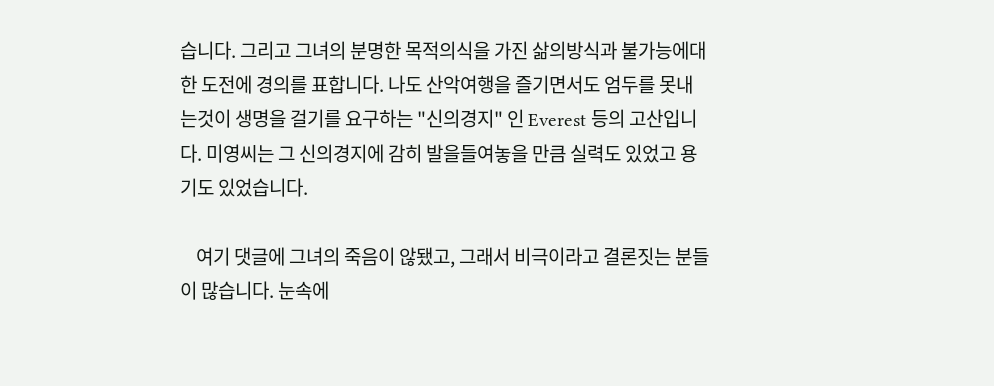습니다. 그리고 그녀의 분명한 목적의식을 가진 삶의방식과 불가능에대한 도전에 경의를 표합니다. 나도 산악여행을 즐기면서도 엄두를 못내는것이 생명을 걸기를 요구하는 "신의경지" 인 Everest 등의 고산입니다. 미영씨는 그 신의경지에 감히 발을들여놓을 만큼 실력도 있었고 용기도 있었습니다.

    여기 댓글에 그녀의 죽음이 않됐고, 그래서 비극이라고 결론짓는 분들이 많습니다. 눈속에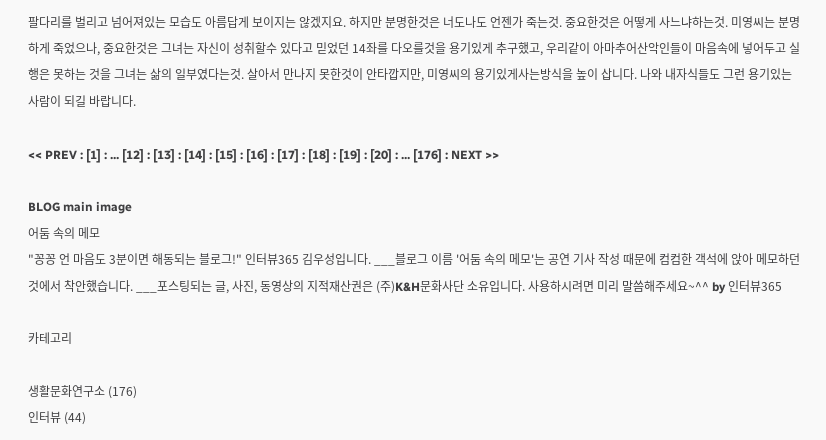팔다리를 벌리고 넘어져있는 모습도 아름답게 보이지는 않겠지요. 하지만 분명한것은 너도나도 언젠가 죽는것. 중요한것은 어떻게 사느냐하는것. 미영씨는 분명하게 죽었으나, 중요한것은 그녀는 자신이 성취할수 있다고 믿었던 14좌를 다오를것을 용기있게 추구했고, 우리같이 아마추어산악인들이 마음속에 넣어두고 실행은 못하는 것을 그녀는 삶의 일부였다는것. 살아서 만나지 못한것이 안타깝지만, 미영씨의 용기있게사는방식을 높이 삽니다. 나와 내자식들도 그런 용기있는 사람이 되길 바랍니다.

<< PREV : [1] : ... [12] : [13] : [14] : [15] : [16] : [17] : [18] : [19] : [20] : ... [176] : NEXT >>

BLOG main image
어둠 속의 메모
"꽁꽁 언 마음도 3분이면 해동되는 블로그!" 인터뷰365 김우성입니다. ___블로그 이름 '어둠 속의 메모'는 공연 기사 작성 때문에 컴컴한 객석에 앉아 메모하던 것에서 착안했습니다. ___포스팅되는 글, 사진, 동영상의 지적재산권은 (주)K&H문화사단 소유입니다. 사용하시려면 미리 말씀해주세요~^^ by 인터뷰365

카테고리

생활문화연구소 (176)
인터뷰 (44)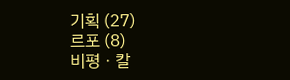기획 (27)
르포 (8)
비평ㆍ칼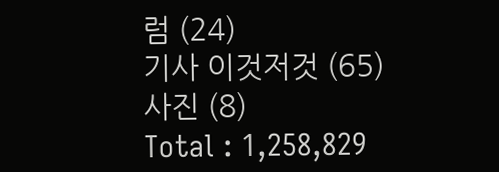럼 (24)
기사 이것저것 (65)
사진 (8)
Total : 1,258,829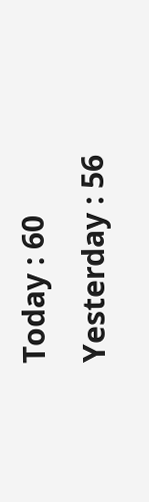Today : 60 Yesterday : 56